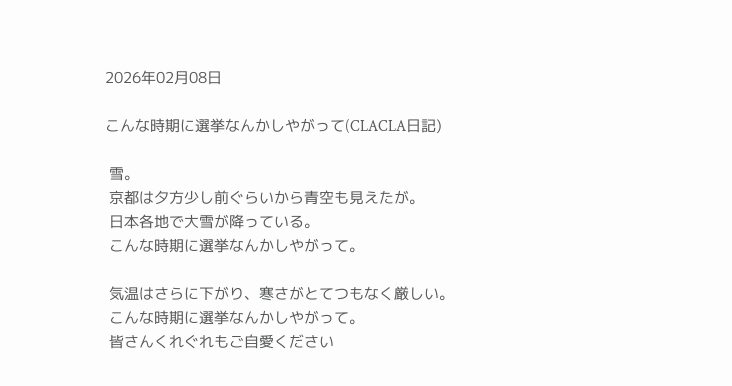2026年02月08日

こんな時期に選挙なんかしやがって(CLACLA日記)

 雪。
 京都は夕方少し前ぐらいから青空も見えたが。
 日本各地で大雪が降っている。
 こんな時期に選挙なんかしやがって。

 気温はさらに下がり、寒さがとてつもなく厳しい。
 こんな時期に選挙なんかしやがって。
 皆さんくれぐれもご自愛ください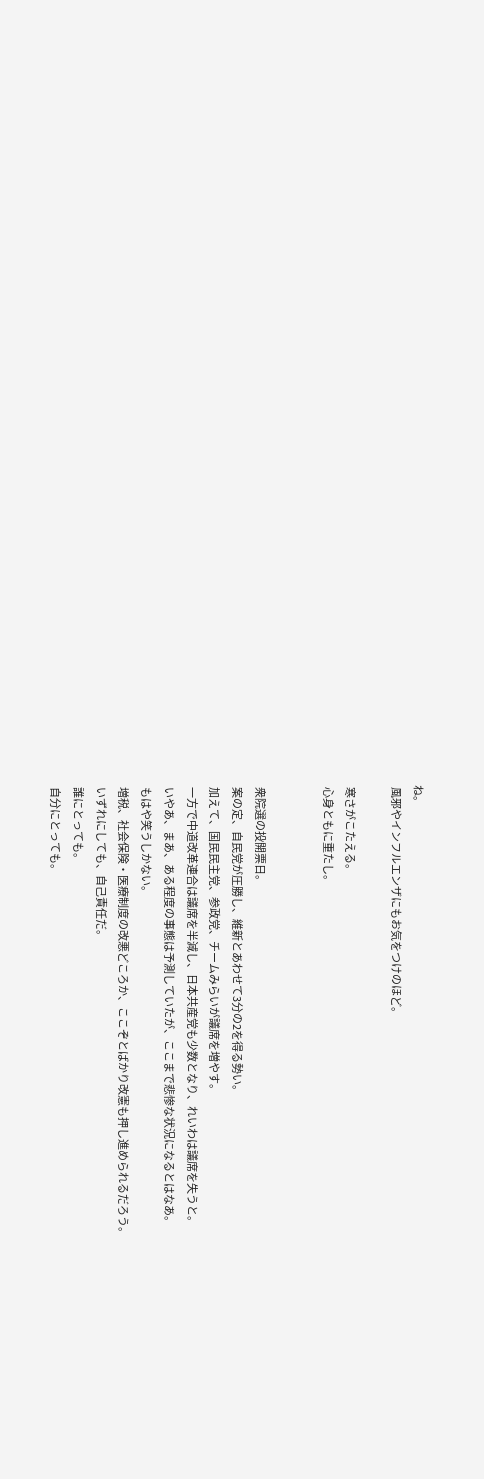ね。
 風邪やインフルエンザにもお気をつけのほど。

 寒さがこたえる。
 心身ともに重たし。


 衆院選の投開票日。
 案の定、自民党が圧勝し、維新とあわせて3分の2を得る勢い。
 加えて、国民民主党、参政党、チームみらいが議席を増やす。
 一方で中道改革連合は議席を半減し、日本共産党も少数となり、れいわは議席を失うと。
 いやあ、まあ、ある程度の事態は予測していたが、ここまで悲惨な状況になるとはなあ。
 もはや笑うしかない。
 増税、社会保険・医療制度の改悪どころか、ここぞとばかり改憲も押し進められるだろう。
 いずれにしても、自己責任だ。
 誰にとっても。
 自分にとっても。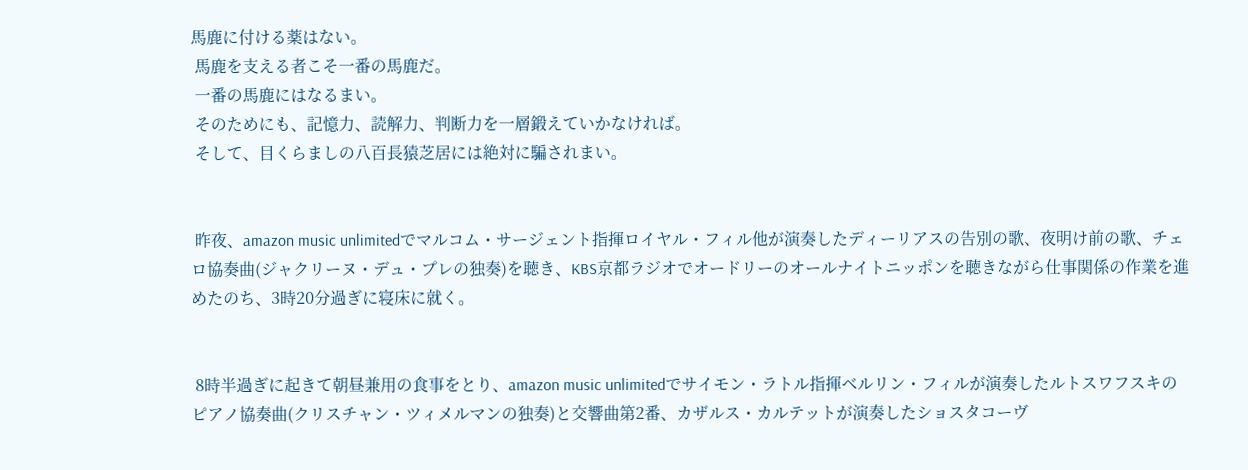馬鹿に付ける薬はない。
 馬鹿を支える者こそ一番の馬鹿だ。
 一番の馬鹿にはなるまい。
 そのためにも、記憶力、読解力、判断力を一層鍛えていかなければ。
 そして、目くらましの八百長猿芝居には絶対に騙されまい。


 昨夜、amazon music unlimitedでマルコム・サージェント指揮ロイヤル・フィル他が演奏したディーリアスの告別の歌、夜明け前の歌、チェロ協奏曲(ジャクリーヌ・デュ・プレの独奏)を聴き、KBS京都ラジオでオードリーのオールナイトニッポンを聴きながら仕事関係の作業を進めたのち、3時20分過ぎに寝床に就く。


 8時半過ぎに起きて朝昼兼用の食事をとり、amazon music unlimitedでサイモン・ラトル指揮ベルリン・フィルが演奏したルトスワフスキのピアノ協奏曲(クリスチャン・ツィメルマンの独奏)と交響曲第2番、カザルス・カルテットが演奏したショスタコーヴ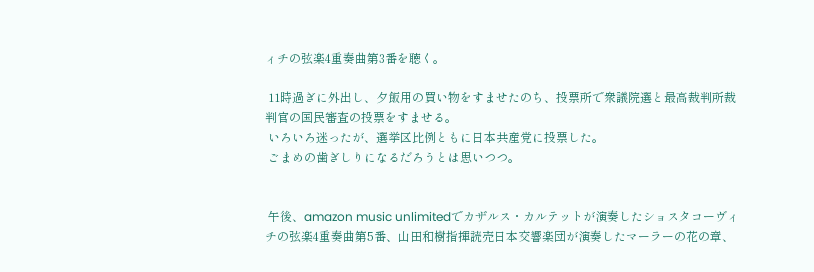ィチの弦楽4重奏曲第3番を聴く。

 11時過ぎに外出し、夕飯用の買い物をすませたのち、投票所で衆議院選と最高裁判所裁判官の国民審査の投票をすませる。
 いろいろ迷ったが、選挙区比例ともに日本共産党に投票した。
 ごまめの歯ぎしりになるだろうとは思いつつ。


 午後、amazon music unlimitedでカザルス・カルテットが演奏したショスタコーヴィチの弦楽4重奏曲第5番、山田和樹指揮読売日本交響楽団が演奏したマーラーの花の章、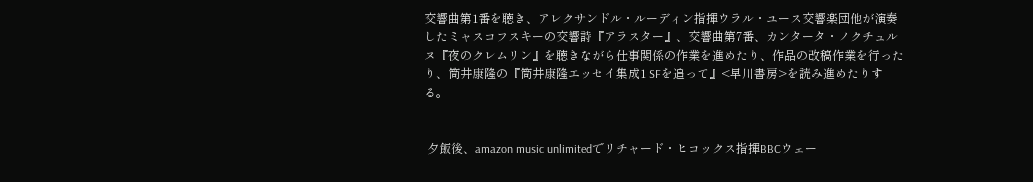交響曲第1番を聴き、アレクサンドル・ルーディン指揮ウラル・ユース交響楽団他が演奏したミャスコフスキーの交響詩『アラスター』、交響曲第7番、カンタータ・ノクチュルヌ『夜のクレムリン』を聴きながら仕事関係の作業を進めたり、作品の改稿作業を行ったり、筒井康隆の『筒井康隆エッセイ集成1 SFを追って』<早川書房>を読み進めたりする。


 夕飯後、amazon music unlimitedでリチャード・ヒコックス指揮BBCウェー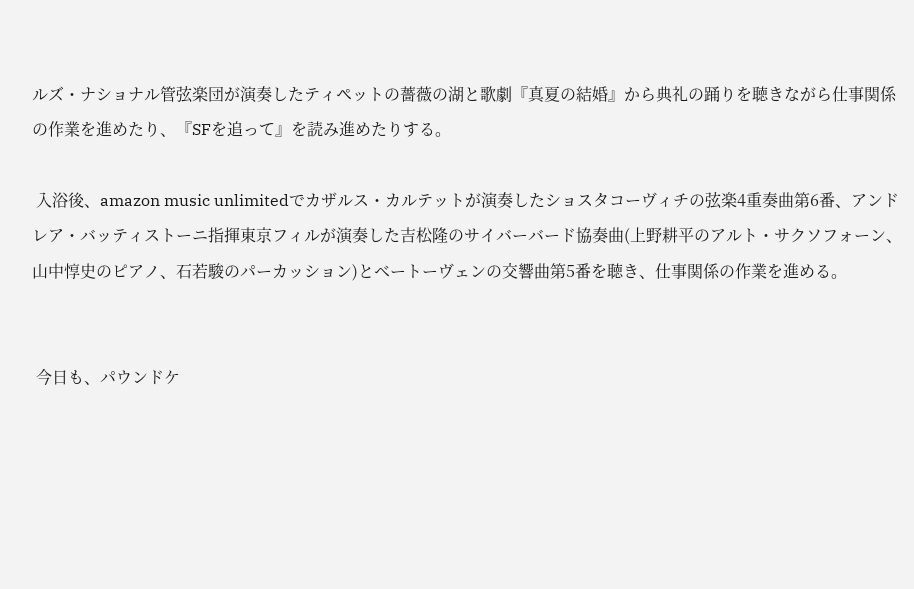ルズ・ナショナル管弦楽団が演奏したティペットの薔薇の湖と歌劇『真夏の結婚』から典礼の踊りを聴きながら仕事関係の作業を進めたり、『SFを追って』を読み進めたりする。

 入浴後、amazon music unlimitedでカザルス・カルテットが演奏したショスタコーヴィチの弦楽4重奏曲第6番、アンドレア・バッティストーニ指揮東京フィルが演奏した吉松隆のサイバーバード協奏曲(上野耕平のアルト・サクソフォーン、山中惇史のピアノ、石若駿のパーカッション)とベートーヴェンの交響曲第5番を聴き、仕事関係の作業を進める。


 今日も、パウンドケ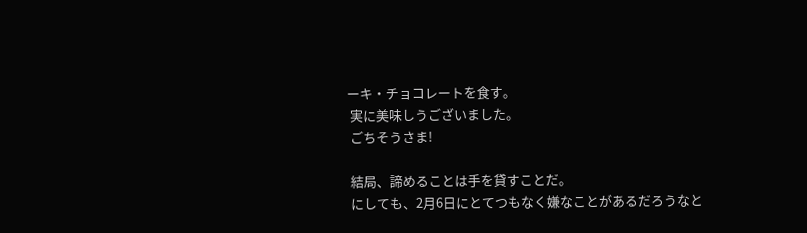ーキ・チョコレートを食す。
 実に美味しうございました。
 ごちそうさま!

 結局、諦めることは手を貸すことだ。
 にしても、2月6日にとてつもなく嫌なことがあるだろうなと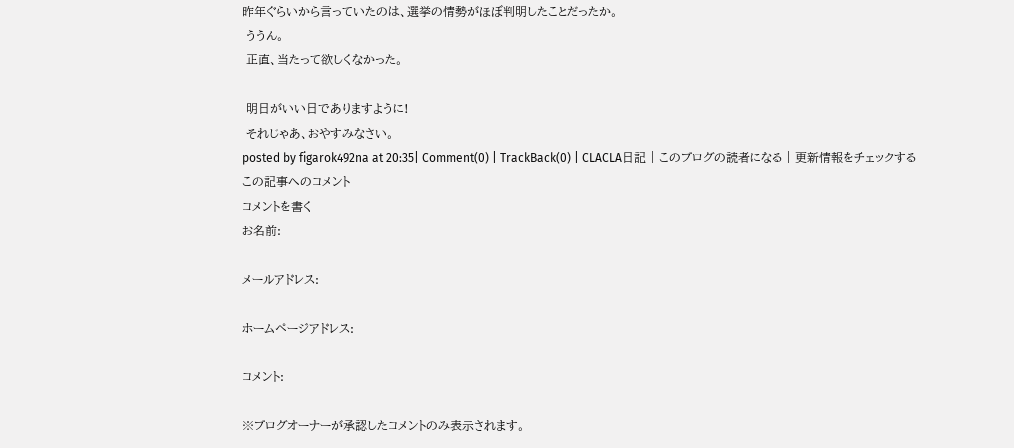昨年ぐらいから言っていたのは、選挙の情勢がほぼ判明したことだったか。
 ううん。
 正直、当たって欲しくなかった。

 明日がいい日でありますように!
 それじゃあ、おやすみなさい。
posted by figarok492na at 20:35| Comment(0) | TrackBack(0) | CLACLA日記 | このブログの読者になる | 更新情報をチェックする
この記事へのコメント
コメントを書く
お名前:

メールアドレス:

ホームページアドレス:

コメント:

※ブログオーナーが承認したコメントのみ表示されます。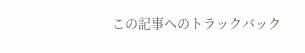この記事へのトラックバック